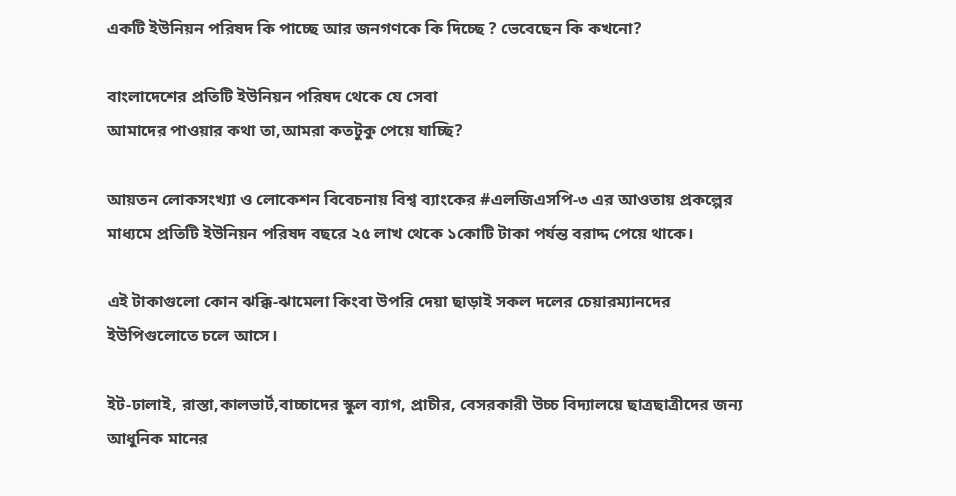একটি ইউনিয়ন পরিষদ কি পাচ্ছে আর জনগণকে কি দিচ্ছে ? ভেবেছেন কি কখনো?

বাংলাদেশের প্রতিটি ইউনিয়ন পরিষদ থেকে যে সেবা
আমাদের পাওয়ার কথা তা,আমরা কতটুকু পেয়ে যাচ্ছি?

আয়তন লোকসংখ্যা ও লোকেশন বিবেচনায় বিশ্ব ব্যাংকের #এলজিএসপি-৩ এর আওতায় প্রকল্পের মাধ্যমে প্রতিটি ইউনিয়ন পরিষদ বছরে ২৫ লাখ থেকে ১কোটি টাকা পর্যন্ত বরাদ্দ পেয়ে থাকে।

এই টাকাগুলো কোন ঝক্কি-ঝামেলা কিংবা উপরি দেয়া ছাড়াই সকল দলের চেয়ারম্যানদের ইউপিগুলোতে চলে আসে।

ইট-ঢালাই, রাস্তা,কালভার্ট,বাচ্চাদের স্কুল ব্যাগ, প্রাচীর, বেসরকারী উচ্চ বিদ্যালয়ে ছাত্রছাত্রীদের জন্য আধুনিক মানের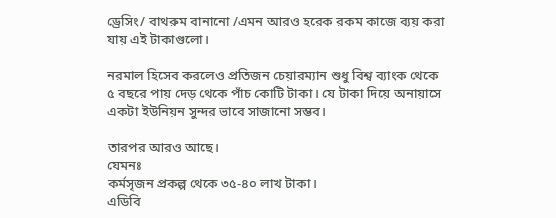ড্রেসিং/ বাথরুম বানানো /এমন আরও হরেক রকম কাজে ব্যয় করা যায় এই টাকাগুলো।

নরমাল হিসেব করলেও প্রতিজন চেয়ারম্যান শুধু বিশ্ব ব্যাংক থেকে ৫ বছরে পায় দেড় থেকে পাঁচ কোটি টাকা। যে টাকা দিয়ে অনায়াসে একটা ইউনিয়ন সুন্দর ভাবে সাজানো সম্ভব।

তারপর আরও আছে।
যেমনঃ
কর্মসৃজন প্রকল্প থেকে ৩৫-৪০ লাখ টাকা।
এডিবি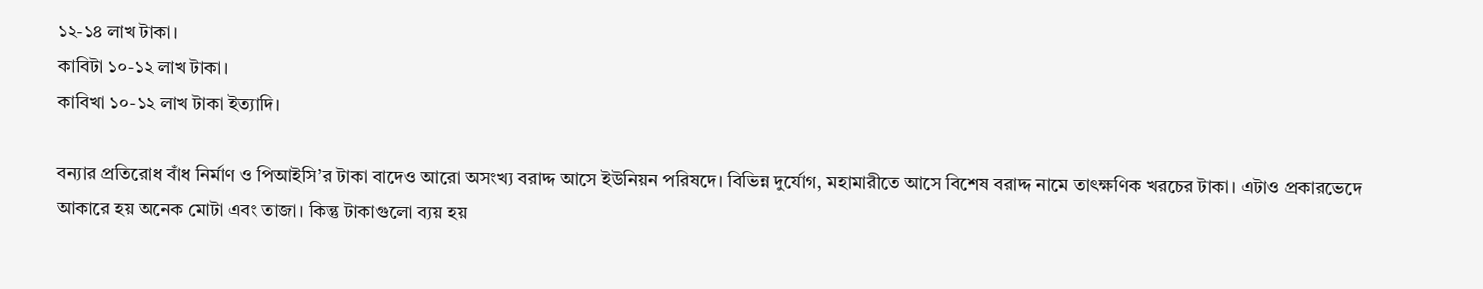১২-১৪ লাখ টাকা।
কাবিটা ১০-১২ লাখ টাকা।
কাবিখা ১০-১২ লাখ টাকা ইত্যাদি।

বন্যার প্রতিরোধ বাঁধ নির্মাণ ও পিআইসি’র টাকা বাদেও আরো অসংখ্য বরাদ্দ আসে ইউনিয়ন পরিষদে। বিভিন্ন দুর্যোগ, মহামারীতে আসে বিশেষ বরাদ্দ নামে তাৎক্ষণিক খরচের টাকা। এটাও প্রকারভেদে আকারে হয় অনেক মোটা এবং তাজা। কিন্তু টাকাগুলো ব্যয় হয়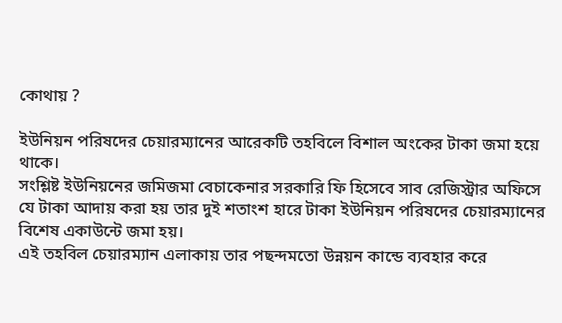কোথায় ?

ইউনিয়ন পরিষদের চেয়ারম্যানের আরেকটি তহবিলে বিশাল অংকের টাকা জমা হয়ে থাকে।
সংশ্লিষ্ট ইউনিয়নের জমিজমা বেচাকেনার সরকারি ফি হিসেবে সাব রেজিস্ট্রার অফিসে যে টাকা আদায় করা হয় তার দুই শতাংশ হারে টাকা ইউনিয়ন পরিষদের চেয়ারম্যানের বিশেষ একাউন্টে জমা হয়।
এই তহবিল চেয়ারম্যান এলাকায় তার পছন্দমতো উন্নয়ন কান্ডে ব্যবহার করে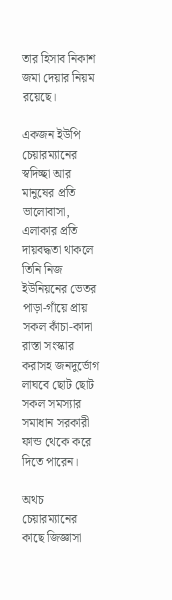তার হিসাব নিকাশ জমা দেয়ার নিয়ম রয়েছে।

একজন ইউপি চেয়ারম্যানের স্বদিচ্ছা আর মানুষের প্রতি ভালোবাসা, এলাকার প্রতি দায়বদ্ধতা থাকলে তিনি নিজ ইউনিয়নের ভেতর পাড়া-গাঁয়ে প্রায় সকল কাঁচা-কাদা রাস্তা সংস্কার করাসহ জনদুর্ভোগ লাঘবে ছোট ছোট সকল সমস্যার সমাধান সরকারী ফান্ড থেকে করে দিতে পারেন।

অথচ চেয়ারম্যানের কাছে জিজ্ঞাসা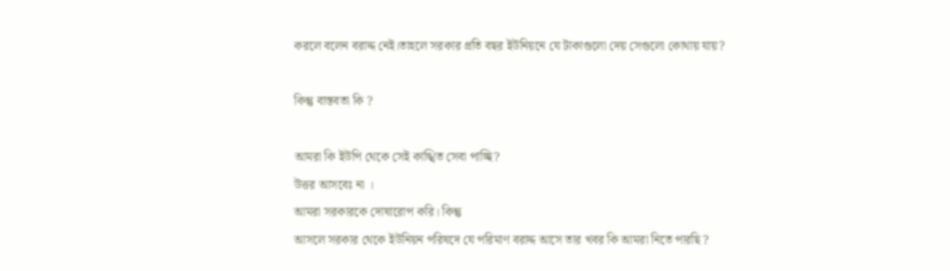করলে বলেন বরাদ্দ নেই।তাহলে সরকার প্রতি বছর ইউনিয়নে যে টাকাগুলো দেয় সেগুলো কোথায় যায়?

কিন্তু বাস্তবতা কি ?

আমরা কি ইউপি থেকে সেই কাঙ্খিত সেবা পাচ্ছি?
উত্তর আসবেঃ না ।
আমরা সরকারকে দোষারোপ করি। কিন্তু
আসলে সরকার থেকে ইউনিয়ন পরিষদে যে পরিমাণ বরাদ্দ আসে তার খবর কি আমরা নিতে পারছি ?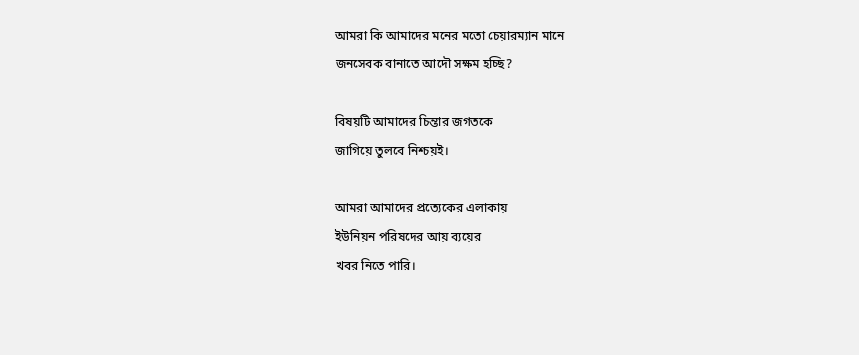আমরা কি আমাদের মনের মতো চেয়ারম্যান মানে
জনসেবক বানাতে আদৌ সক্ষম হচ্ছি?

বিষয়টি আমাদের চিন্তার জগতকে
জাগিয়ে তুলবে নিশ্চয়ই।

আমরা আমাদের প্রত্যেকের এলাকায়
ইউনিয়ন পরিষদের আয় ব্যয়ের
খবর নিতে পারি।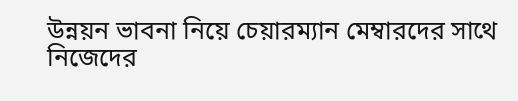উন্নয়ন ভাবনা নিয়ে চেয়ারম্যান মেম্বারদের সাথে নিজেদের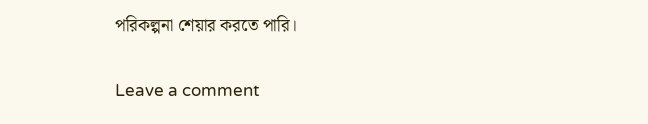পরিকল্পনা শেয়ার করতে পারি।

Leave a comment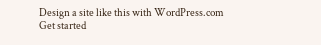Design a site like this with WordPress.com
Get started